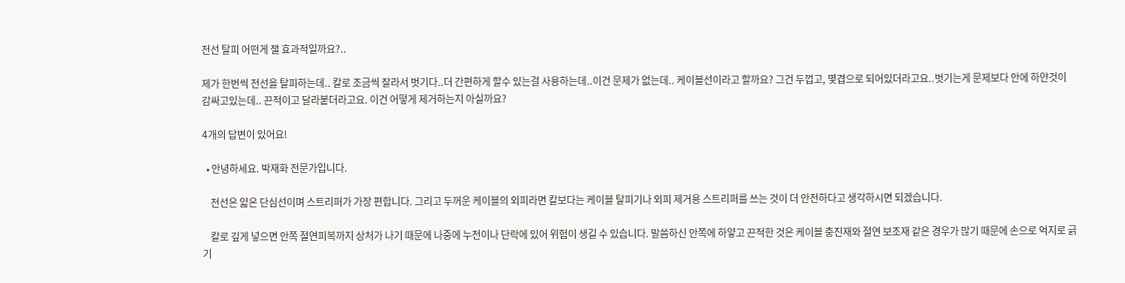전선 탈피 어떤게 잴 효과적일까요?..

제가 한번씩 전선을 탈피하는데.. 칼로 조금씩 잘라서 벗기다..더 간편하게 할수 있는걸 사용하는데..이건 문제가 없는데.. 케이블선이라고 할까요? 그건 두껍고, 몇겹으로 되어있더라고요..벗기는게 문제보다 안에 하얀것이 감싸고있는데.. 끈적이고 달라붙더라고요. 이건 어떻게 제거하는지 아실까요?

4개의 답변이 있어요!

  • 안녕하세요. 박재화 전문가입니다.

    전선은 얇은 단심선이며 스트리퍼가 가장 편합니다. 그리고 두꺼운 케이블의 외피라면 칼보다는 케이블 탈피기나 외피 제거용 스트리퍼를 쓰는 것이 더 안전하다고 생각하시면 되겠습니다.

    칼로 깊게 넣으면 안쪽 절연피복까지 상처가 나기 때문에 나중에 누전이나 단락에 있어 위험이 생길 수 있습니다. 말씀하신 안쪽에 하얗고 끈적한 것은 케이블 충진재와 절연 보조재 같은 경우가 많기 때문에 손으로 억지로 긁기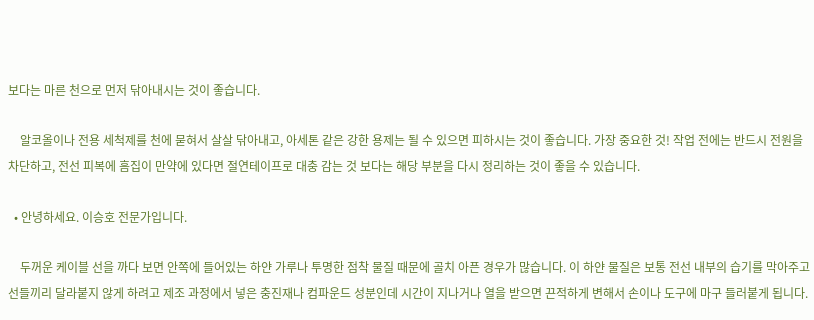보다는 마른 천으로 먼저 닦아내시는 것이 좋습니다.

    알코올이나 전용 세척제를 천에 묻혀서 살살 닦아내고, 아세톤 같은 강한 용제는 될 수 있으면 피하시는 것이 좋습니다. 가장 중요한 것! 작업 전에는 반드시 전원을 차단하고, 전선 피복에 흠집이 만약에 있다면 절연테이프로 대충 감는 것 보다는 해당 부분을 다시 정리하는 것이 좋을 수 있습니다.

  • 안녕하세요. 이승호 전문가입니다.

    두꺼운 케이블 선을 까다 보면 안쪽에 들어있는 하얀 가루나 투명한 점착 물질 때문에 골치 아픈 경우가 많습니다. 이 하얀 물질은 보통 전선 내부의 습기를 막아주고 선들끼리 달라붙지 않게 하려고 제조 과정에서 넣은 충진재나 컴파운드 성분인데 시간이 지나거나 열을 받으면 끈적하게 변해서 손이나 도구에 마구 들러붙게 됩니다.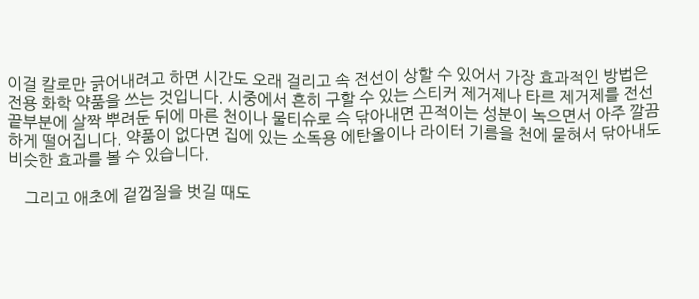이걸 칼로만 긁어내려고 하면 시간도 오래 걸리고 속 전선이 상할 수 있어서 가장 효과적인 방법은 전용 화학 약품을 쓰는 것입니다. 시중에서 흔히 구할 수 있는 스티커 제거제나 타르 제거제를 전선 끝부분에 살짝 뿌려둔 뒤에 마른 천이나 물티슈로 슥 닦아내면 끈적이는 성분이 녹으면서 아주 깔끔하게 떨어집니다. 약품이 없다면 집에 있는 소독용 에탄올이나 라이터 기름을 천에 묻혀서 닦아내도 비슷한 효과를 볼 수 있습니다.

    그리고 애초에 겉껍질을 벗길 때도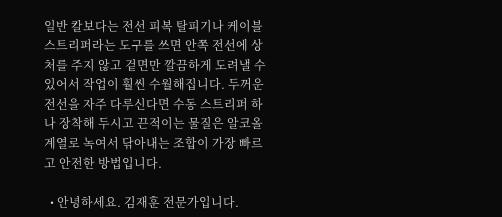일반 칼보다는 전선 피복 탈피기나 케이블 스트리퍼라는 도구를 쓰면 안쪽 전선에 상처를 주지 않고 겉면만 깔끔하게 도려낼 수 있어서 작업이 훨씬 수월해집니다. 두꺼운 전선을 자주 다루신다면 수동 스트리퍼 하나 장착해 두시고 끈적이는 물질은 알코올 계열로 녹여서 닦아내는 조합이 가장 빠르고 안전한 방법입니다.

  • 안녕하세요. 김재훈 전문가입니다.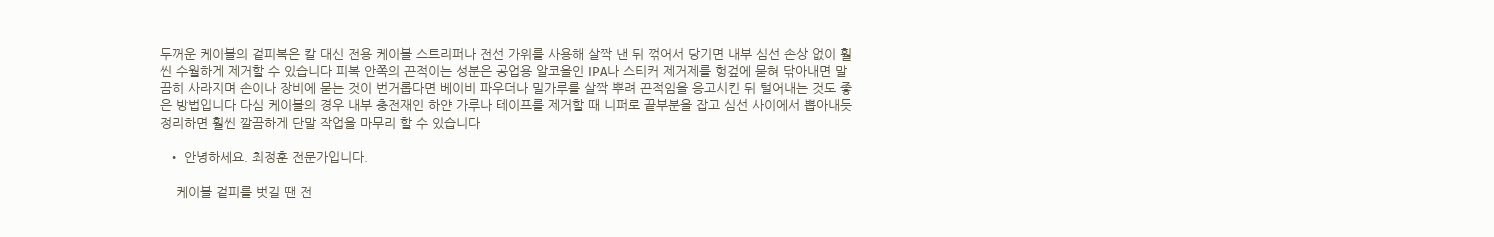두꺼운 케이블의 겉피복은 칼 대신 전용 케이블 스트리퍼나 전선 가위를 사용해 살짝 낸 뒤 꺾어서 당기면 내부 심선 손상 없이 훨씬 수월하게 제거할 수 있습니다 피복 안쪽의 끈적이는 성분은 공업용 알코올인 IPA나 스티커 제거제를 헝겊에 묻혀 닦아내면 말끔히 사라지며 손이나 장비에 묻는 것이 번거롭다면 베이비 파우더나 밀가루를 살짝 뿌려 끈적임을 응고시킨 뒤 털어내는 것도 좋은 방법입니다 다심 케이블의 경우 내부 충전재인 하얀 가루나 테이프를 제거할 때 니퍼로 끝부분을 잡고 심선 사이에서 뽑아내듯 정리하면 훨씬 깔끔하게 단말 작업을 마무리 할 수 있습니다

  • 안녕하세요. 최정훈 전문가입니다.

    케이블 겉피를 벗길 땐 전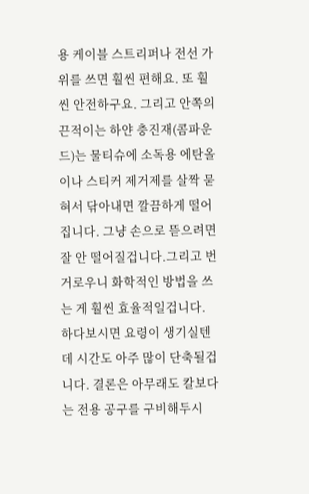용 케이블 스트리퍼나 전선 가위를 쓰면 훨씬 편해요. 또 훨씬 안전하구요. 그리고 안쪽의 끈적이는 하얀 충진재(콤파운드)는 물티슈에 소독용 에탄올이나 스티커 제거제를 살짝 묻혀서 닦아내면 깔끔하게 떨어집니다. 그냥 손으로 뜯으려면 잘 안 떨어질겁니다.그리고 번거로우니 화학적인 방법을 쓰는 게 훨씬 효율적일겁니다. 하다보시면 요령이 생기실텐데 시간도 아주 많이 단축될겁니다. 결론은 아무래도 칼보다는 전용 공구를 구비해두시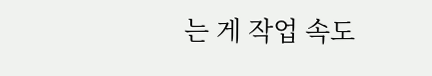는 게 작업 속도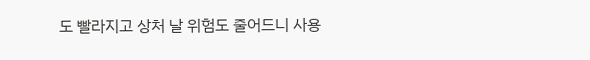도 빨라지고 상처 날 위험도 줄어드니 사용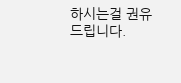하시는걸 권유드립니다.